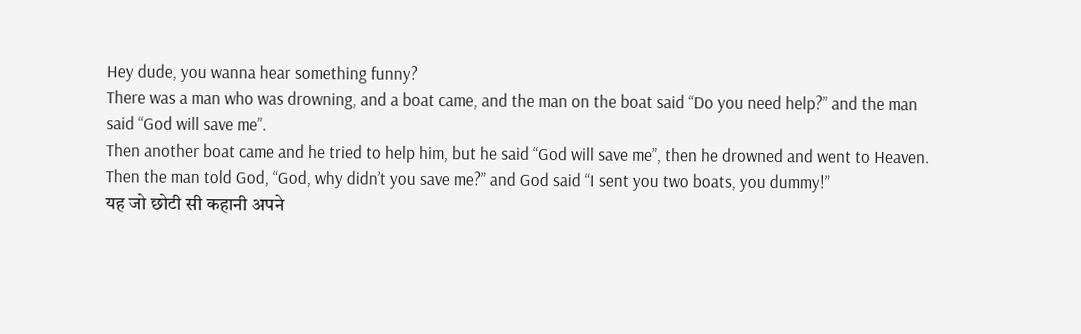Hey dude, you wanna hear something funny?
There was a man who was drowning, and a boat came, and the man on the boat said “Do you need help?” and the man said “God will save me”.
Then another boat came and he tried to help him, but he said “God will save me”, then he drowned and went to Heaven.
Then the man told God, “God, why didn’t you save me?” and God said “I sent you two boats, you dummy!”
यह जो छोटी सी कहानी अपने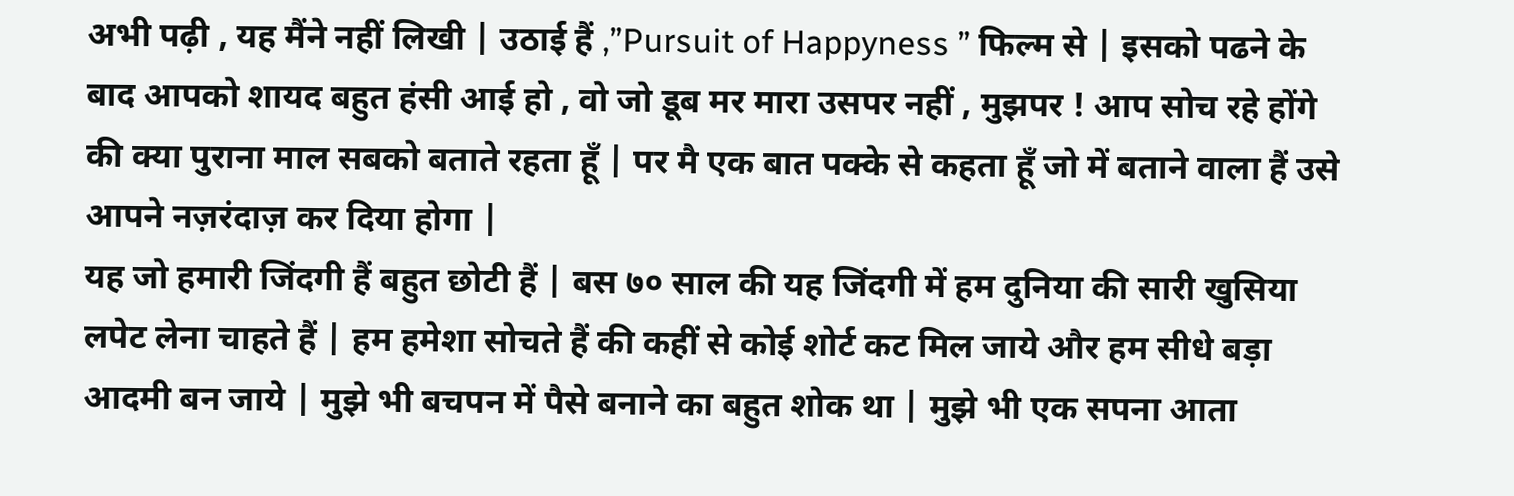अभी पढ़ी , यह मैंने नहीं लिखी | उठाई हैं ,”Pursuit of Happyness ” फिल्म से | इसको पढने के बाद आपको शायद बहुत हंसी आई हो , वो जो डूब मर मारा उसपर नहीं , मुझपर ! आप सोच रहे होंगे की क्या पुराना माल सबको बताते रहता हूँ | पर मै एक बात पक्के से कहता हूँ जो में बताने वाला हैं उसे आपने नज़रंदाज़ कर दिया होगा |
यह जो हमारी जिंदगी हैं बहुत छोटी हैं | बस ७० साल की यह जिंदगी में हम दुनिया की सारी खुसिया लपेट लेना चाहते हैं | हम हमेशा सोचते हैं की कहीं से कोई शोर्ट कट मिल जाये और हम सीधे बड़ा आदमी बन जाये | मुझे भी बचपन में पैसे बनाने का बहुत शोक था | मुझे भी एक सपना आता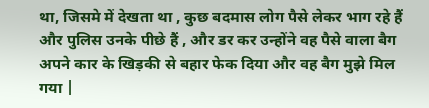था, जिसमे में देखता था , कुछ बदमास लोग पैसे लेकर भाग रहे हैं और पुलिस उनके पीछे हैं , और डर कर उन्होंने वह पैसे वाला बैग अपने कार के खिड़की से बहार फेक दिया और वह बैग मुझे मिल गया |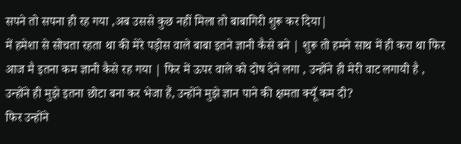सपने तो सपना ही रह गया ,अब उससे कुछ नहीं मिला तो बाबागिरी शुरू कर दिया|
में हमेशा से सोचता रहता था की मेरे पड़ोस वाले बाबा इतने ज्ञानी कैसे बने | शुरू तो हमने साथ में ही करा था फिर आज मै इतना कम ज्ञानी कैसे रह गया | फिर में ऊपर वाले को दोष देने लगा , उन्होंने ही मेरी वाट लगायी है , उन्होंने ही मुझे इतना छोटा बना कर भेजा हैं, उन्होंने मुझे ज्ञान पाने की क्षमता क्यूँ कम दी?
फिर उन्होंने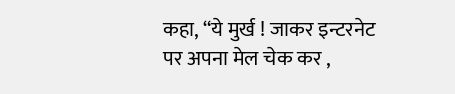कहा, “ये मुर्ख ! जाकर इन्टरनेट पर अपना मेल चेक कर ,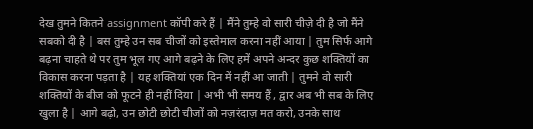देख तुमने कितने assignment कॉपी करे हैं | मैंने तुम्हे वो सारी चीज़े दी है जो मैंने सबको दी है | बस तुम्हे उन सब चीजों को इस्तेमाल करना नहीं आया | तुम सिर्फ आगे बढ़ना चाहते थे पर तुम भूल गए आगे बढ़ने के लिए हमें अपने अन्दर कुछ शक्तियों का विकास करना पड़ता है | यह शक्तियां एक दिन में नहीं आ जाती | तुमने वो सारी शक्तियों के बीज को फूटने ही नहीं दिया | अभी भी समय हैं , द्वार अब भी सब के लिए खुला है | आगे बढ़ो, उन छोटी छोटी चीजों को नज़रंदाज़ मत करो, उनके साथ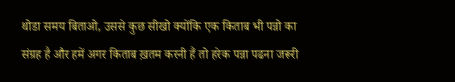थोडा समय बिताओ, उससे कुछ सीखो क्योंकि एक किताब भी पन्नो का संग्रह है और हमें अगर किताब ख़तम करनी हैं तो हरेक पन्ना पढना जरूरी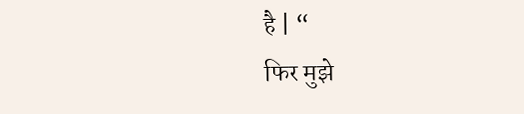है | “
फिर मुझे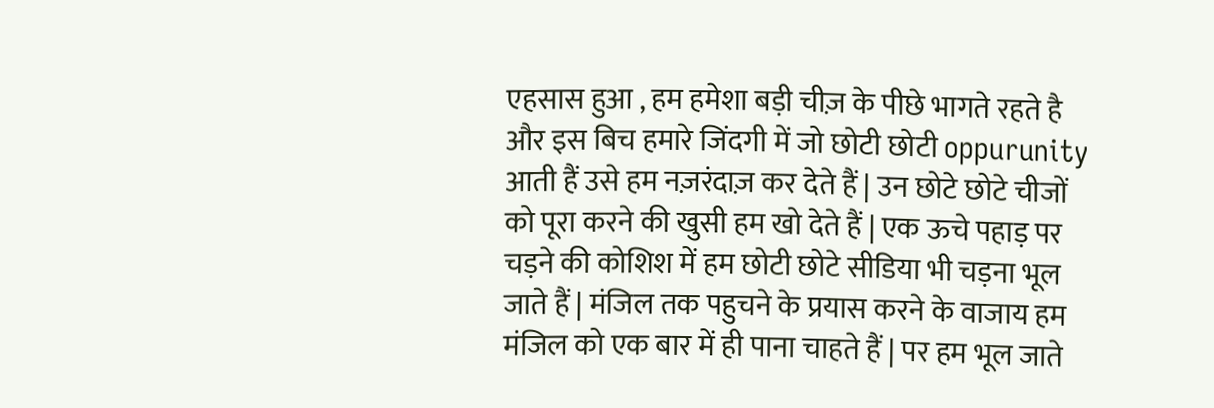एहसास हुआ , हम हमेशा बड़ी चीज़ के पीछे भागते रहते है और इस बिच हमारे जिंदगी में जो छोटी छोटी oppurunity आती हैं उसे हम नज़रंदाज़ कर देते हैं | उन छोटे छोटे चीजों को पूरा करने की खुसी हम खो देते हैं | एक ऊचे पहाड़ पर चड़ने की कोशिश में हम छोटी छोटे सीडिया भी चड़ना भूल जाते हैं | मंजिल तक पहुचने के प्रयास करने के वाजाय हम मंजिल को एक बार में ही पाना चाहते हैं | पर हम भूल जाते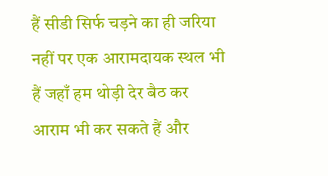हैं सीडी सिर्फ चड़ने का ही जरिया नहीं पर एक आरामदायक स्थल भी हैं जहाँ हम थोड़ी देर बैठ कर आराम भी कर सकते हैं और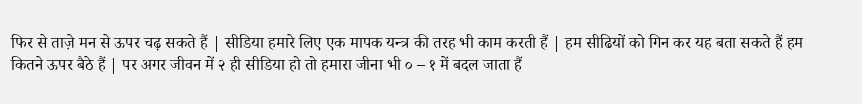फिर से ताज़े मन से ऊपर चढ़ सकते हैं | सीडिया हमारे लिए एक मापक यन्त्र की तरह भी काम करती हैं | हम सीढियों को गिन कर यह बता सकते हैं हम कितने ऊपर बैठे हैं | पर अगर जीवन में २ ही सीडिया हो तो हमारा जीना भी ० – १ में बदल जाता हैं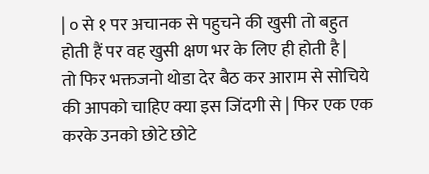| ० से १ पर अचानक से पहुचने की खुसी तो बहुत होती हैं पर वह खुसी क्षण भर के लिए ही होती है |
तो फिर भक्तजनो थोडा देर बैठ कर आराम से सोचिये की आपको चाहिए क्या इस जिंदगी से | फिर एक एक करके उनको छोटे छोटे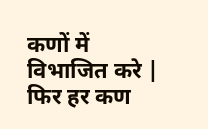कणों में विभाजित करे | फिर हर कण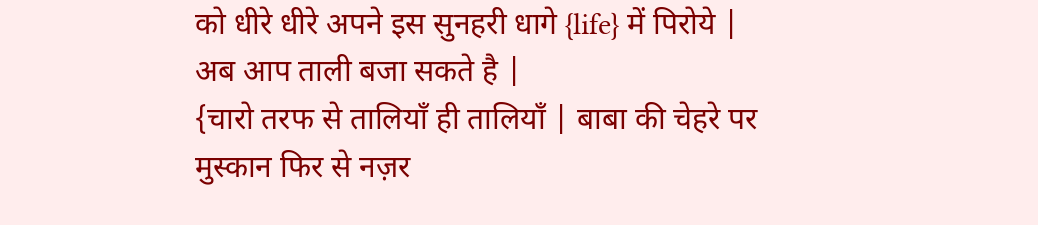को धीरे धीरे अपने इस सुनहरी धागे {life} में पिरोये |
अब आप ताली बजा सकते है |
{चारो तरफ से तालियाँ ही तालियाँ | बाबा की चेहरे पर मुस्कान फिर से नज़र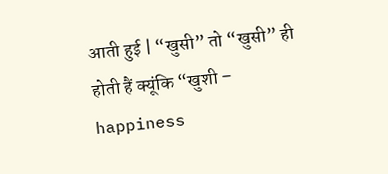आती हुई | “खुसी” तो “खुसी” ही होती हैं क्यूंकि “खुशी – happiness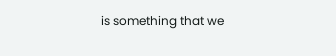is something that we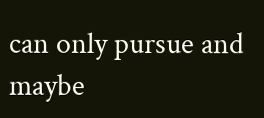can only pursue and maybe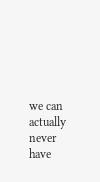we can actually never have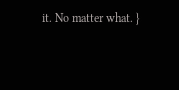it. No matter what. }